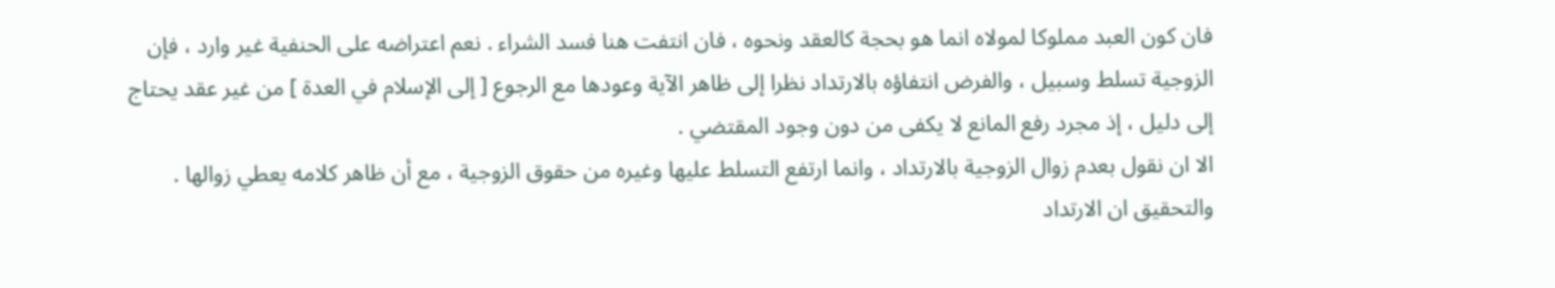فان كون العبد مملوكا لمولاه انما هو بحجة كالعقد ونحوه ، فان انتفت هنا فسد الشراء . نعم اعتراضه على الحنفية غير وارد ، فإن الزوجية تسلط وسبيل ، والفرض انتفاؤه بالارتداد نظرا إلى ظاهر الآية وعودها مع الرجوع [ إلى الإسلام في العدة ] من غير عقد يحتاج إلى دليل ، إذ مجرد رفع المانع لا يكفى من دون وجود المقتضي .
الا ان نقول بعدم زوال الزوجية بالارتداد ، وانما ارتفع التسلط عليها وغيره من حقوق الزوجية ، مع أن ظاهر كلامه يعطي زوالها .
والتحقيق ان الارتداد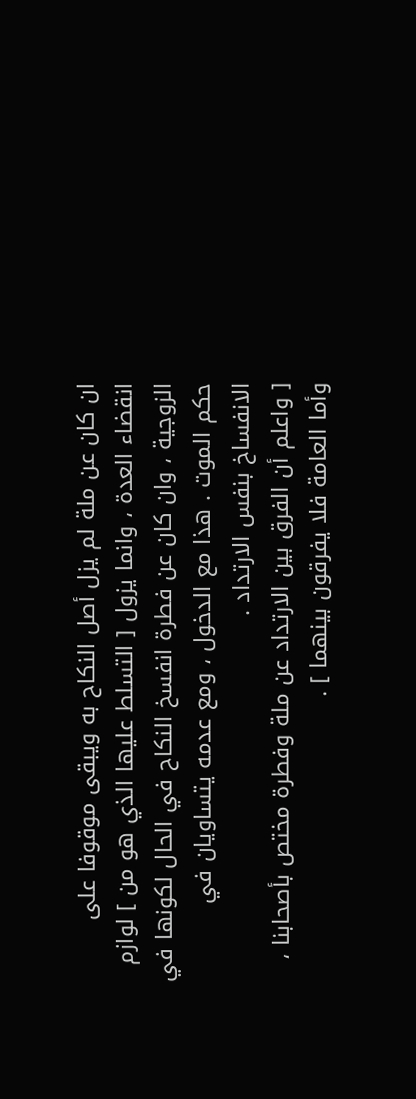ان كان عن ملة لم يزل أصل النكاح به ويبقى موقوفا على انقضاء العدة ، وانما يزول [ التسلط عليها الذي هو من ] لوازم الزوجية ، وان كان عن فطرة انفسخ النكاح في الحال لكونها في حكم الموت . هذا مع الدخول ، ومع عدمه يتساويان في الانفساخ بنفس الارتداد .
[ واعلم أن الفرق بين الارتداد عن ملة وفطرة مختص بأصحابنا ، وأما العامة فلا يفرقون بينهما ] .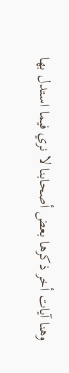وهنا آيات أخر ذكرها بعض أصحابنا لا نري فيما استدل بها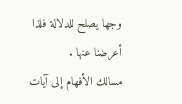وجها يصلح للدلالة فلذا أعرضنا عنها .
مسالك الأفهام إلى آيات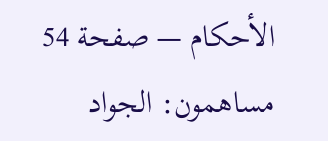الأحكام — صفحة 54
مساهمون: الجواد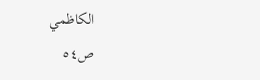الكاظمي
ص٥٤